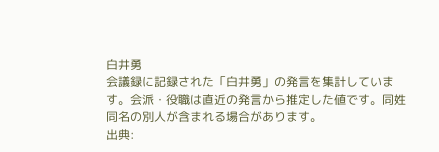白井勇
会議録に記録された「白井勇」の発言を集計しています。会派・役職は直近の発言から推定した値です。同姓同名の別人が含まれる場合があります。
出典: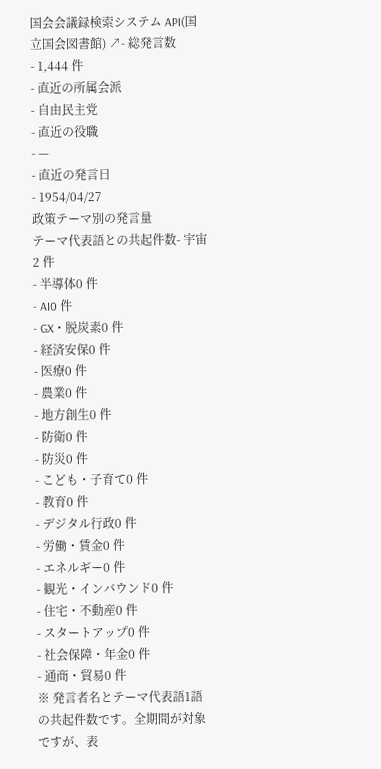国会会議録検索システム API(国立国会図書館) ↗- 総発言数
- 1,444 件
- 直近の所属会派
- 自由民主党
- 直近の役職
- —
- 直近の発言日
- 1954/04/27
政策テーマ別の発言量
テーマ代表語との共起件数- 宇宙2 件
- 半導体0 件
- AI0 件
- GX・脱炭素0 件
- 経済安保0 件
- 医療0 件
- 農業0 件
- 地方創生0 件
- 防衛0 件
- 防災0 件
- こども・子育て0 件
- 教育0 件
- デジタル行政0 件
- 労働・賃金0 件
- エネルギー0 件
- 観光・インバウンド0 件
- 住宅・不動産0 件
- スタートアップ0 件
- 社会保障・年金0 件
- 通商・貿易0 件
※ 発言者名とテーマ代表語1語の共起件数です。全期間が対象ですが、表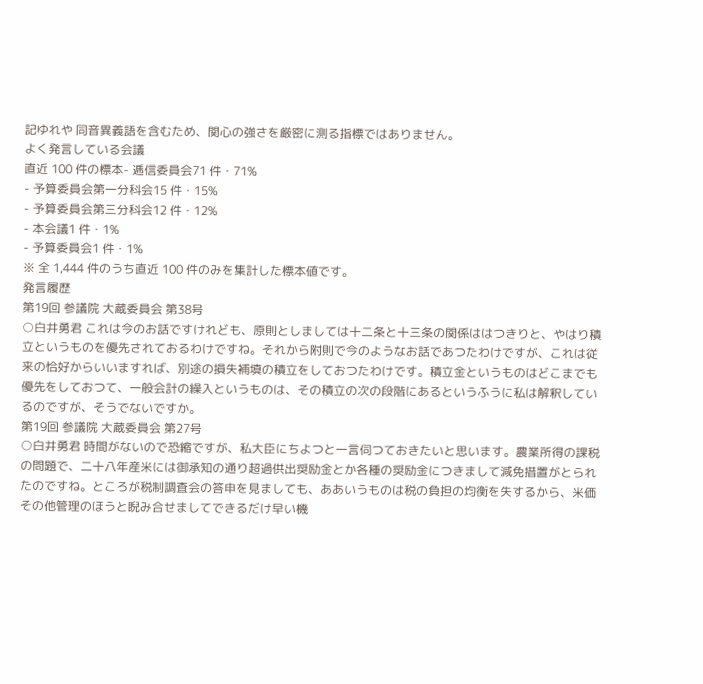記ゆれや 同音異義語を含むため、関心の強さを厳密に測る指標ではありません。
よく発言している会議
直近 100 件の標本- 逓信委員会71 件・71%
- 予算委員会第一分科会15 件・15%
- 予算委員会第三分科会12 件・12%
- 本会議1 件・1%
- 予算委員会1 件・1%
※ 全 1,444 件のうち直近 100 件のみを集計した標本値です。
発言履歴
第19回 参議院 大蔵委員会 第38号
○白井勇君 これは今のお話ですけれども、原則としましては十二条と十三条の関係ははつきりと、やはり積立というものを優先されておるわけですね。それから附則で今のようなお話であつたわけですが、これは従来の恰好からいいますれば、別途の損失補填の積立をしておつたわけです。積立金というものはどこまでも優先をしておつて、一般会計の繰入というものは、その積立の次の段階にあるというふうに私は解釈しているのですが、そうでないですか。
第19回 参議院 大蔵委員会 第27号
○白井勇君 時間がないので恐縮ですが、私大臣にちよつと一言伺つておきたいと思います。農業所得の課税の問題で、二十八年産米には御承知の通り超過供出奨励金とか各種の奨励金につきまして減免措置がとられたのですね。ところが税制調査会の答申を見ましても、ああいうものは税の負担の均衡を失するから、米価その他管理のほうと睨み合せましてできるだけ早い機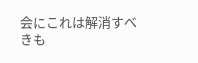会にこれは解消すべきも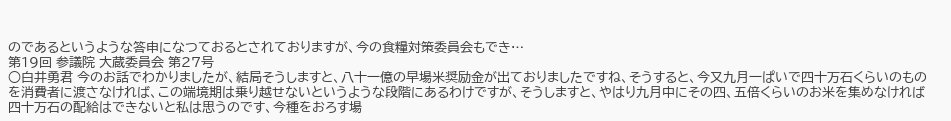のであるというような答申になつておるとされておりますが、今の食糧対策委員会もでき…
第19回 参議院 大蔵委員会 第27号
○白井勇君 今のお話でわかりましたが、結局そうしますと、八十一億の早場米奨励金が出ておりましたですね、そうすると、今又九月一ぱいで四十万石くらいのものを消費者に渡さなければ、この端境期は乗り越せないというような段階にあるわけですが、そうしますと、やはり九月中にその四、五倍くらいのお米を集めなければ四十万石の配給はできないと私は思うのです、今種をおろす場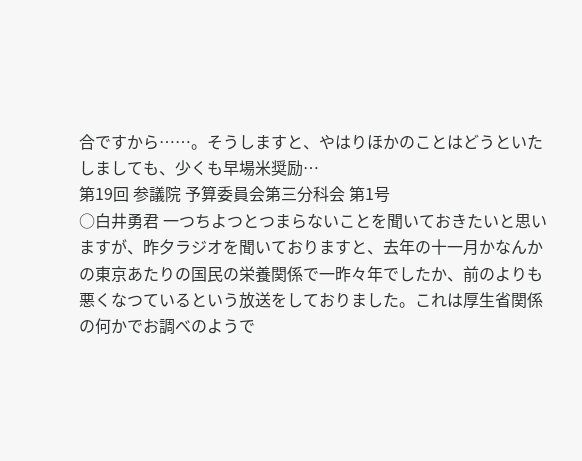合ですから……。そうしますと、やはりほかのことはどうといたしましても、少くも早場米奨励…
第19回 参議院 予算委員会第三分科会 第1号
○白井勇君 一つちよつとつまらないことを聞いておきたいと思いますが、昨夕ラジオを聞いておりますと、去年の十一月かなんかの東京あたりの国民の栄養関係で一昨々年でしたか、前のよりも悪くなつているという放送をしておりました。これは厚生省関係の何かでお調べのようで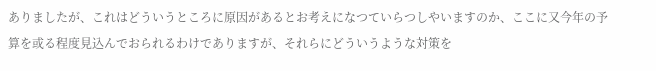ありましたが、これはどういうところに原因があるとお考えになつていらつしやいますのか、ここに又今年の予算を或る程度見込んでおられるわけでありますが、それらにどういうような対策を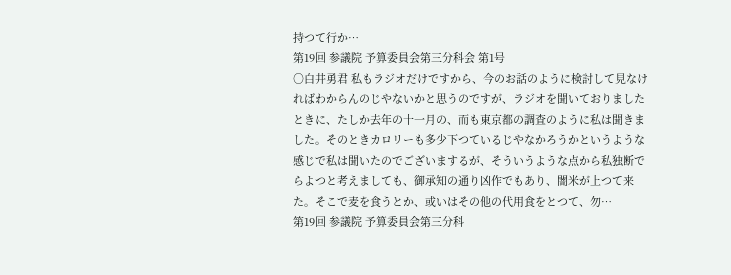持つて行か…
第19回 参議院 予算委員会第三分科会 第1号
○白井勇君 私もラジオだけですから、今のお話のように検討して見なければわからんのじやないかと思うのですが、ラジオを聞いておりましたときに、たしか去年の十一月の、而も東京都の調査のように私は聞きました。そのときカロリーも多少下つているじやなかろうかというような感じで私は聞いたのでございまするが、そういうような点から私独断でらよつと考えましても、御承知の通り凶作でもあり、闇米が上つて来た。そこで麦を食うとか、或いはその他の代用食をとつて、勿…
第19回 参議院 予算委員会第三分科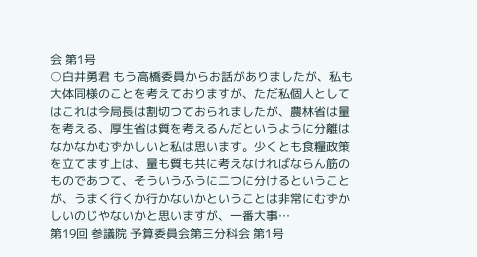会 第1号
○白井勇君 もう高橋委員からお話がありましたが、私も大体同様のことを考えておりますが、ただ私個人としてはこれは今局長は割切つておられましたが、農林省は量を考える、厚生省は質を考えるんだというように分離はなかなかむずかしいと私は思います。少くとも食糧政策を立てます上は、量も質も共に考えなければならん筋のものであつて、そういうふうに二つに分けるということが、うまく行くか行かないかということは非常にむずかしいのじやないかと思いますが、一番大事…
第19回 参議院 予算委員会第三分科会 第1号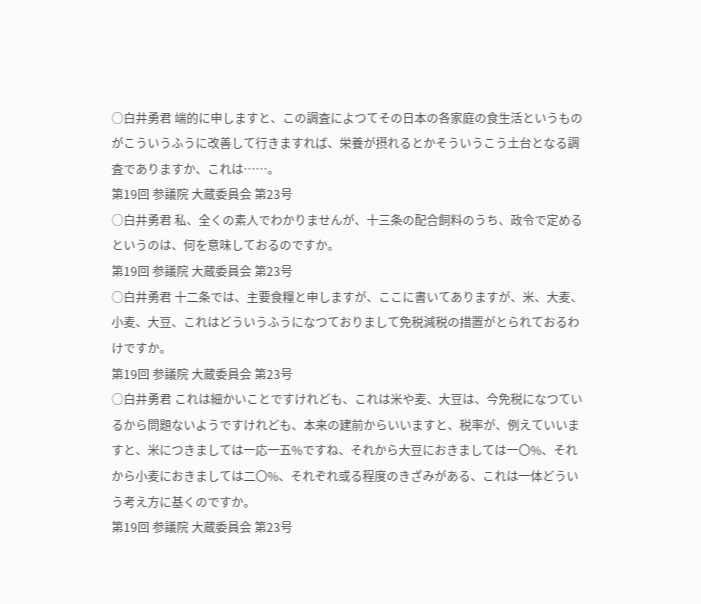○白井勇君 端的に申しますと、この調査によつてその日本の各家庭の食生活というものがこういうふうに改善して行きますれば、栄養が摂れるとかそういうこう土台となる調査でありますか、これは……。
第19回 参議院 大蔵委員会 第23号
○白井勇君 私、全くの素人でわかりませんが、十三条の配合飼料のうち、政令で定めるというのは、何を意味しておるのですか。
第19回 参議院 大蔵委員会 第23号
○白井勇君 十二条では、主要食糧と申しますが、ここに書いてありますが、米、大麦、小麦、大豆、これはどういうふうになつておりまして免税減税の措置がとられておるわけですか。
第19回 参議院 大蔵委員会 第23号
○白井勇君 これは細かいことですけれども、これは米や麦、大豆は、今免税になつているから問題ないようですけれども、本来の建前からいいますと、税率が、例えていいますと、米につきましては一応一五%ですね、それから大豆におきましては一〇%、それから小麦におきましては二〇%、それぞれ或る程度のきざみがある、これは一体どういう考え方に基くのですか。
第19回 参議院 大蔵委員会 第23号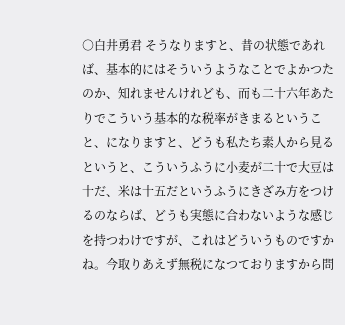○白井勇君 そうなりますと、昔の状態であれば、基本的にはそういうようなことでよかつたのか、知れませんけれども、而も二十六年あたりでこういう基本的な税率がきまるということ、になりますと、どうも私たち素人から見るというと、こういうふうに小麦が二十で大豆は十だ、米は十五だというふうにきざみ方をつけるのならば、どうも実態に合わないような感じを持つわけですが、これはどういうものですかね。今取りあえず無税になつておりますから問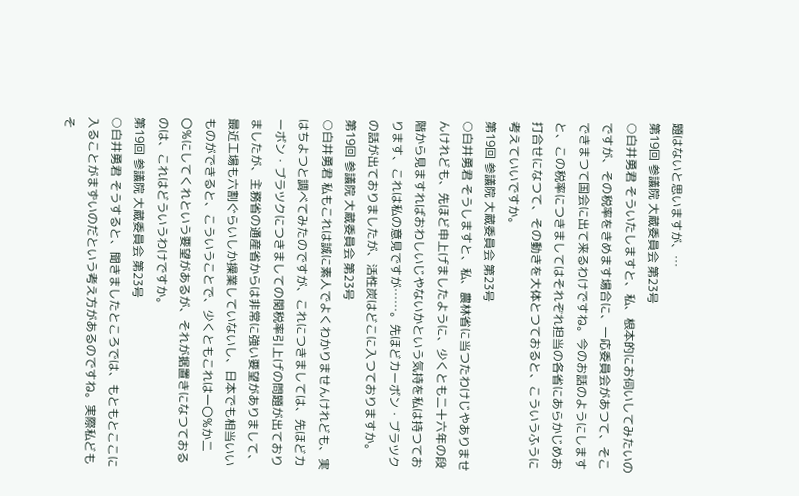題はないと思いますが、…
第19回 参議院 大蔵委員会 第23号
○白井勇君 そういたしますと、私、根本的にお伺いしてみたいのですが、その税率をきめます場合に、一応委員会があつて、そこできまつて国会に出て来るわけですね。今のお話のようにしますと、この税率につきましてはそれぞれ担当の各省にあらかじめお打合せになつて、その動きを大体とつておると、こういうふうに考えていいですか。
第19回 参議院 大蔵委員会 第23号
○白井勇君 そうしますと、私、農林省に当つたわけじやありませんけれども、先ほど申上げましたように、少くとも二十六年の段階から見ますればおわしいじやないかという気持を私は持つております、これは私の意見ですが……。先ほどカーボン・ブラツクの話が出ておりましたが、活性炭はどこに入つておりますか。
第19回 参議院 大蔵委員会 第23号
○白井勇君 私もこれは誠に素人でよくわかりませんけれども、実はちよつと調べてみたのですが、これにつきましては、先ほどカーボン・ブラツクにつきましての関税率引上げの問題が出ておりましたが、主務省の通産省からは非常に強い要望がありまして、最近工場も六割ぐらいしか操業していないし、日本でも相当いいものができると、こういうことで、少くともこれは一〇%か二〇%にしてくれという要望があるが、それが据置きになつておるのは、これはどういうわけですか。
第19回 参議院 大蔵委員会 第23号
○白井勇君 そうすると、聞きましたところでは、もともとここに入ることがまずいのだという考え方があるのですね。実際私どもそ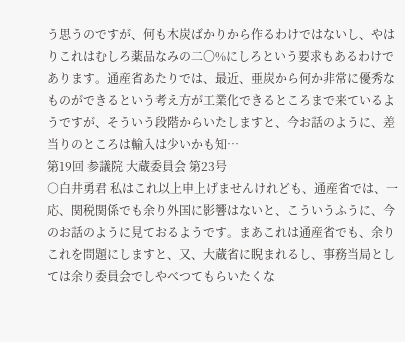う思うのですが、何も木炭ばかりから作るわけではないし、やはりこれはむしろ薬品なみの二〇%にしろという要求もあるわけであります。通産省あたりでは、最近、亜炭から何か非常に優秀なものができるという考え方が工業化できるところまで来ているようですが、そういう段階からいたしますと、今お話のように、差当りのところは輸入は少いかも知…
第19回 参議院 大蔵委員会 第23号
○白井勇君 私はこれ以上申上げませんけれども、通産省では、一応、関税関係でも余り外国に影響はないと、こういうふうに、今のお話のように見ておるようです。まあこれは通産省でも、余りこれを問題にしますと、又、大蔵省に睨まれるし、事務当局としては余り委員会でしやべつてもらいたくな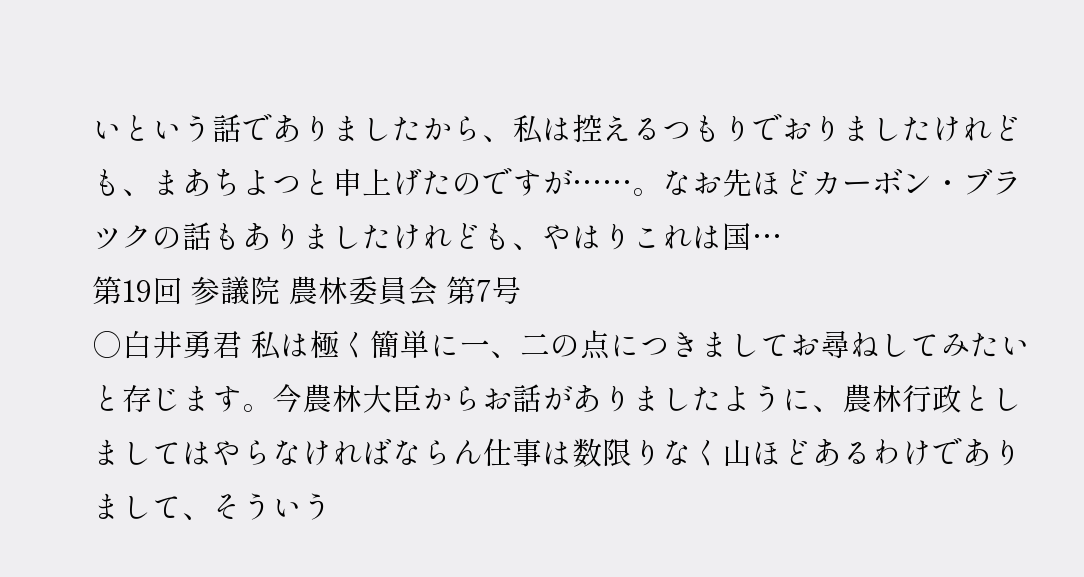いという話でありましたから、私は控えるつもりでおりましたけれども、まあちよつと申上げたのですが……。なお先ほどカーボン・ブラツクの話もありましたけれども、やはりこれは国…
第19回 参議院 農林委員会 第7号
○白井勇君 私は極く簡単に一、二の点につきましてお尋ねしてみたいと存じます。今農林大臣からお話がありましたように、農林行政としましてはやらなければならん仕事は数限りなく山ほどあるわけでありまして、そういう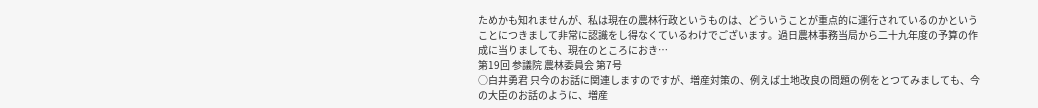ためかも知れませんが、私は現在の農林行政というものは、どういうことが重点的に運行されているのかということにつきまして非常に認識をし得なくているわけでございます。過日農林事務当局から二十九年度の予算の作成に当りましても、現在のところにおき…
第19回 参議院 農林委員会 第7号
○白井勇君 只今のお話に関連しますのですが、増産対策の、例えば土地改良の問題の例をとつてみましても、今の大臣のお話のように、増産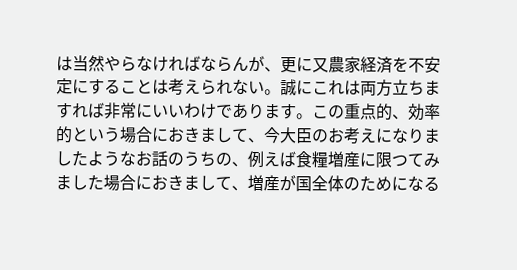は当然やらなければならんが、更に又農家経済を不安定にすることは考えられない。誠にこれは両方立ちますれば非常にいいわけであります。この重点的、効率的という場合におきまして、今大臣のお考えになりましたようなお話のうちの、例えば食糧増産に限つてみました場合におきまして、増産が国全体のためになる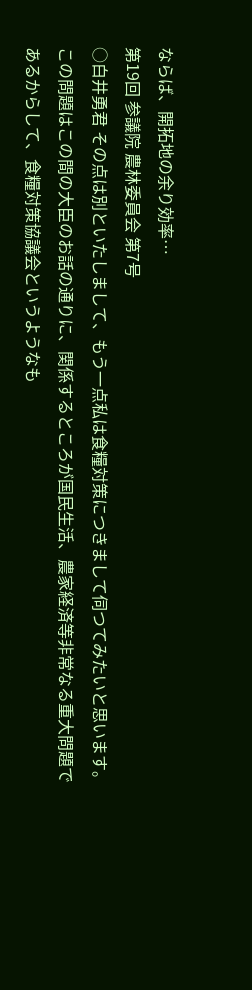ならば、開拓地の余り効率…
第19回 参議院 農林委員会 第7号
○白井勇君 その点は別といたしまして、もう一点私は食糧対策につきまして伺つてみたいと思います。この問題はこの間の大臣のお話の通りに、関係するところが国民生活、農家経済等非常なる重大問題であるからして、食糧対策協議会というようなも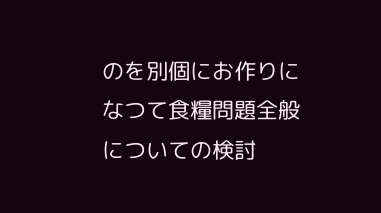のを別個にお作りになつて食糧問題全般についての検討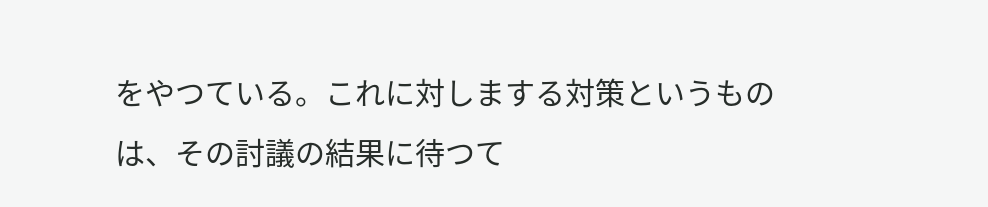をやつている。これに対しまする対策というものは、その討議の結果に待つて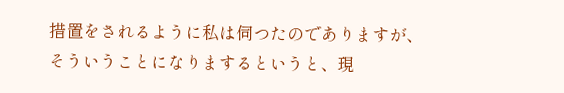措置をされるように私は伺つたのでありますが、そういうことになりまするというと、現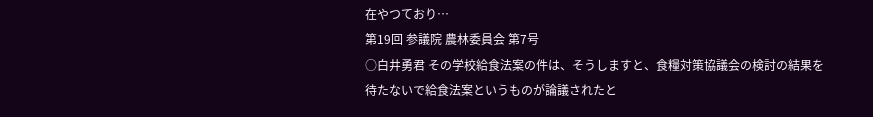在やつており…
第19回 参議院 農林委員会 第7号
○白井勇君 その学校給食法案の件は、そうしますと、食糧対策協議会の検討の結果を待たないで給食法案というものが論議されたと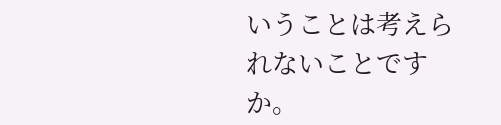いうことは考えられないことですか。